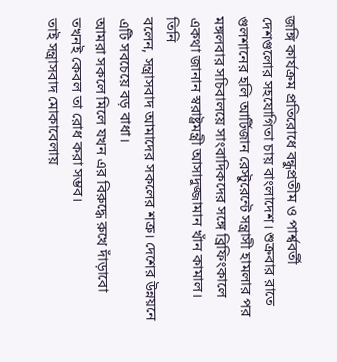জঙ্গি কার্যক্রম প্রতিরোধে বন্ধুপ্রতীম ও পার্শ্ববর্তী দেশগুলোর সহযোগিতা চায় বাংলাদেশ। শুক্রবার রাতে গুলশানের হলি আর্টিজান রেস্টুরেন্টে সন্ত্রাসী হামলার পর মঙ্গলবার সচিবালয়ে সাংবাদিকদের সঙ্গে ব্রিফিংকালে একথা জানান স্বরাষ্ট্রমন্ত্রী আসাদুজ্জামান খাঁন কামাল।
তিনি
বলেন, সন্ত্রাসবাদ আমাদের সকলের শত্রু। দেশের উন্নয়নে এটি সবচেয়ে বড় বাধা।
আমরা সকলে মিলে যখন এর বিরুদ্ধে রুখে দাঁড়াবো তখনই কেবল তা রোধ করা সম্ভব।
তাই সন্ত্রাসবাদ মোকাবেলায়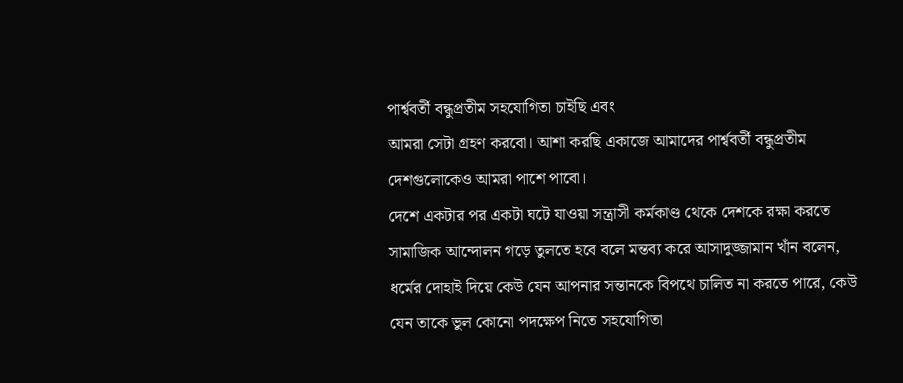পার্শ্ববর্তী বন্ধুপ্রতীম সহযোগিতা চাইছি এবং
আমরা সেটা গ্রহণ করবো। আশা করছি একাজে আমাদের পার্শ্ববর্তী বন্ধুপ্রতীম
দেশগুলোকেও আমরা পাশে পাবো।
দেশে একটার পর একটা ঘটে যাওয়া সন্ত্রাসী কর্মকাণ্ড থেকে দেশকে রক্ষা করতে সামাজিক আন্দোলন গড়ে তুলতে হবে বলে মন্তব্য করে আসাদুজ্জামান খাঁন বলেন, ধর্মের দোহাই দিয়ে কেউ যেন আপনার সন্তানকে বিপথে চালিত না করতে পারে, কেউ যেন তাকে ভুল কোনো পদক্ষেপ নিতে সহযোগিতা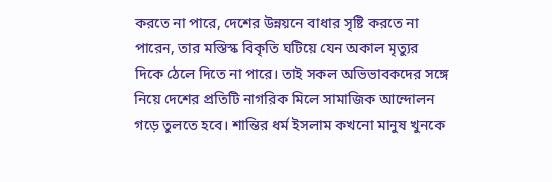করতে না পারে, দেশের উন্নয়নে বাধার সৃষ্টি করতে না পারেন, তার মস্তিস্ক বিকৃতি ঘটিয়ে যেন অকাল মৃত্যুর দিকে ঠেলে দিতে না পারে। তাই সকল অভিভাবকদের সঙ্গে নিয়ে দেশের প্রতিটি নাগরিক মিলে সামাজিক আন্দোলন গড়ে তুলতে হবে। শান্তির ধর্ম ইসলাম কখনো মানুষ খুনকে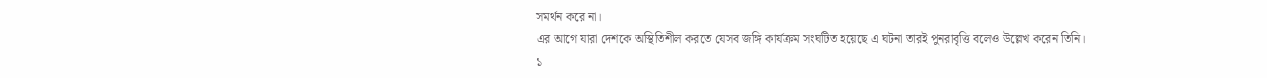সমর্থন করে না।
এর আগে যারা দেশকে অস্থিতিশীল করতে যেসব জঙ্গি কার্যক্রম সংঘটিত হয়েছে এ ঘটনা তারই পুনরাবৃত্তি বলেও উল্লেখ করেন তিনি।
১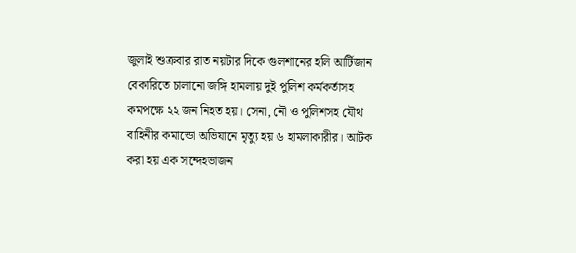জুলাই শুক্রবার রাত নয়টার দিকে গুলশানের হলি আর্টিজান বেকারিতে চালানো জঙ্গি হামলায় দুই পুলিশ কর্মকর্তাসহ কমপক্ষে ২২ জন নিহত হয়। সেনা, নৌ ও পুলিশসহ যৌথ বাহিনীর কমান্ডো অভিযানে মৃত্যু হয় ৬ হামলাকারীর। আটক করা হয় এক সন্দেহভাজন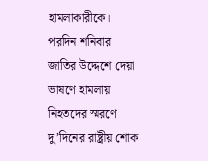হামলাকারীকে।
পরদিন শনিবার জাতির উদ্দেশে দেয়া ভাষণে হামলায় নিহতদের স্মরণে দু’দিনের রাষ্ট্রীয় শোক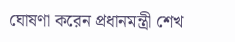ঘোষণা করেন প্রধানমন্ত্রী শেখ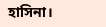হাসিনা।